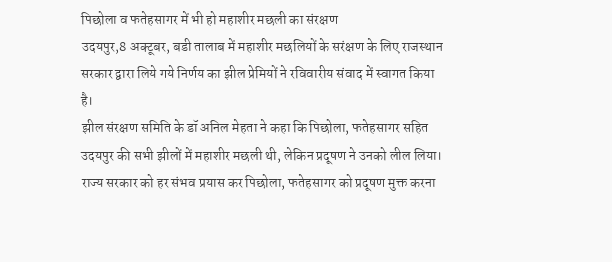पिछोला व फतेहसागर में भी हो महाशीर मछली का संरक्षण
उदयपुर,8 अक्टूबर, बडी तालाब में महाशीर मछलियों के सरंक्षण के लिए राजस्थान सरकार द्वारा लिये गये निर्णय का झील प्रेमियों ने रविवारीय संवाद में स्वागत किया है।
झील संरक्षण समिति के डॉ अनिल मेहता ने कहा कि पिछोला, फतेहसागर सहित उदयपुर की सभी झीलों में महाशीर मछली थी, लेकिन प्रदूषण ने उनको लील लिया। राज्य सरकार को हर संभव प्रयास कर पिछोला, फतेहसागर को प्रदूषण मुक्त करना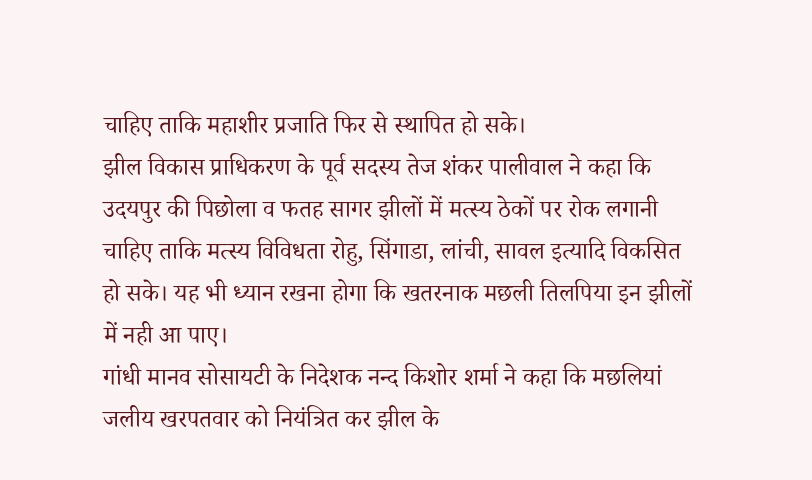चाहिए ताकि महाशीर प्रजाति फिर से स्थापित हो सके।
झील विकास प्राधिकरण के पूर्व सदस्य तेज शंकर पालीवाल ने कहा कि उदयपुर की पिछोला व फतह सागर झीलों में मत्स्य ठेकों पर रोक लगानी चाहिए ताकि मत्स्य विविधता रोहु, सिंगाडा, लांची, सावल इत्यादि विकसित हो सके। यह भी ध्यान रखना होगा कि खतरनाक मछली तिलपिया इन झीलों में नही आ पाए।
गांधी मानव सोसायटी के निदेशक नन्द किशोर शर्मा ने कहा कि मछलियां जलीय खरपतवार को नियंत्रित कर झील के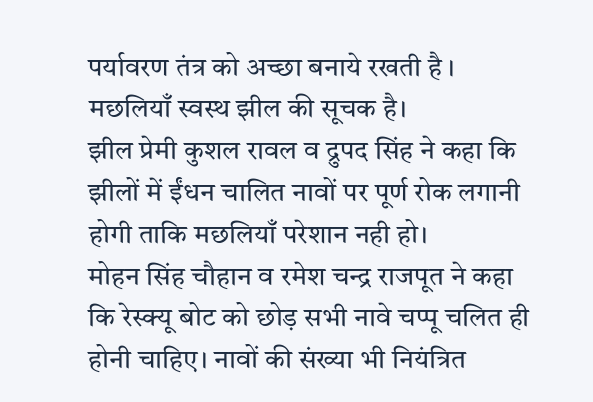पर्यावरण तंत्र को अच्छा बनाये रखती है । मछलियाँ स्वस्थ झील की सूचक है।
झील प्रेमी कुशल रावल व द्रुपद सिंह ने कहा कि झीलों में ईंधन चालित नावों पर पूर्ण रोक लगानी होगी ताकि मछलियाँ परेशान नही हो।
मोहन सिंह चौहान व रमेश चन्द्र राजपूत ने कहा कि रेस्क्यू बोट को छोड़ सभी नावे चप्पू चलित ही होनी चाहिए। नावों की संख्या भी नियंत्रित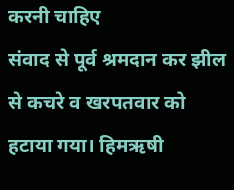करनी चाहिए
संवाद से पूर्व श्रमदान कर झील से कचरे व खरपतवार को हटाया गया। हिमऋषी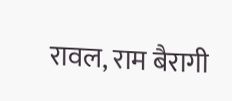रावल, राम बैरागी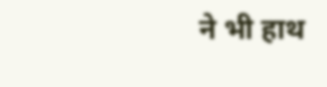ने भी हाथ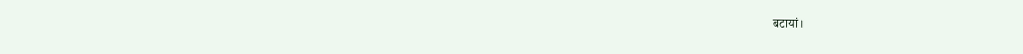बटायां।